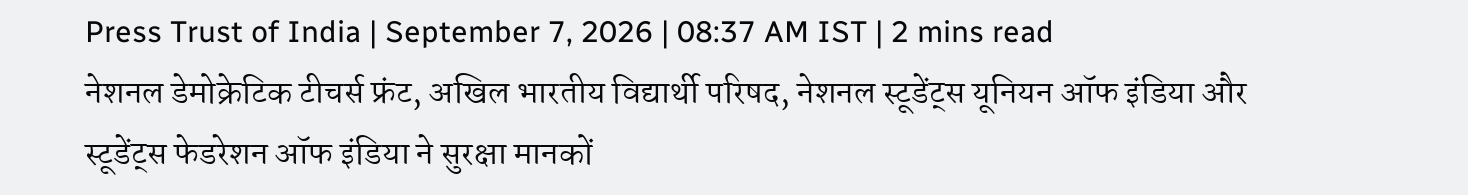Press Trust of India | September 7, 2026 | 08:37 AM IST | 2 mins read
नेशनल डेमोक्रेटिक टीचर्स फ्रंट, अखिल भारतीय विद्यार्थी परिषद, नेशनल स्टूडेंट्स यूनियन ऑफ इंडिया और स्टूडेंट्स फेडरेशन ऑफ इंडिया ने सुरक्षा मानकों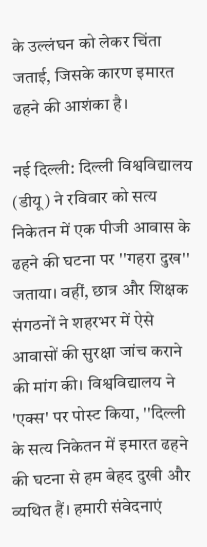के उल्लंघन को लेकर चिंता जताई, जिसके कारण इमारत ढहने की आशंका है।

नई दिल्ली: दिल्ली विश्वविद्यालय (डीयू) ने रविवार को सत्य निकेतन में एक पीजी आवास के ढहने की घटना पर ''गहरा दुख'' जताया। वहीं, छात्र और शिक्षक संगठनों ने शहरभर में ऐसे आवासों की सुरक्षा जांच कराने की मांग की। विश्वविद्यालय ने 'एक्स' पर पोस्ट किया, ''दिल्ली के सत्य निकेतन में इमारत ढहने की घटना से हम बेहद दुखी और व्यथित हैं। हमारी संवेदनाएं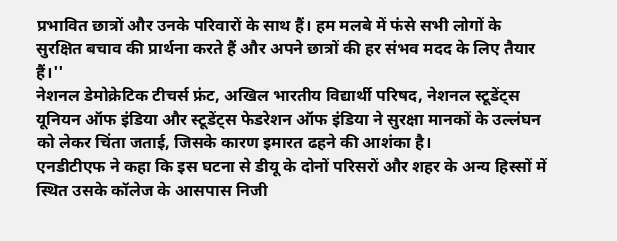प्रभावित छात्रों और उनके परिवारों के साथ हैं। हम मलबे में फंसे सभी लोगों के सुरक्षित बचाव की प्रार्थना करते हैं और अपने छात्रों की हर संभव मदद के लिए तैयार हैं।''
नेशनल डेमोक्रेटिक टीचर्स फ्रंट, अखिल भारतीय विद्यार्थी परिषद, नेशनल स्टूडेंट्स यूनियन ऑफ इंडिया और स्टूडेंट्स फेडरेशन ऑफ इंडिया ने सुरक्षा मानकों के उल्लंघन को लेकर चिंता जताई, जिसके कारण इमारत ढहने की आशंका है।
एनडीटीएफ ने कहा कि इस घटना से डीयू के दोनों परिसरों और शहर के अन्य हिस्सों में स्थित उसके कॉलेज के आसपास निजी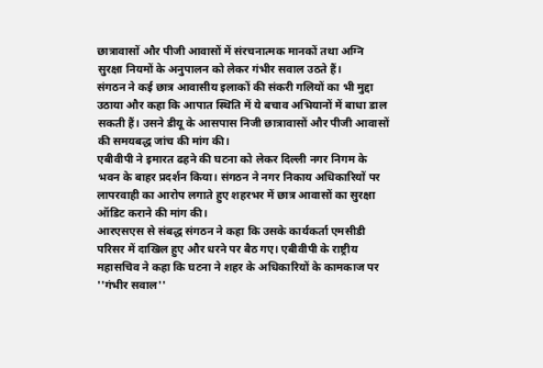छात्रावासों और पीजी आवासों में संरचनात्मक मानकों तथा अग्नि सुरक्षा नियमों के अनुपालन को लेकर गंभीर सवाल उठते हैं।
संगठन ने कई छात्र आवासीय इलाकों की संकरी गलियों का भी मुद्दा उठाया और कहा कि आपात स्थिति में ये बचाव अभियानों में बाधा डाल सकती हैं। उसने डीयू के आसपास निजी छात्रावासों और पीजी आवासों की समयबद्ध जांच की मांग की।
एबीवीपी ने इमारत ढहने की घटना को लेकर दिल्ली नगर निगम के भवन के बाहर प्रदर्शन किया। संगठन ने नगर निकाय अधिकारियों पर लापरवाही का आरोप लगाते हुए शहरभर में छात्र आवासों का सुरक्षा ऑडिट कराने की मांग की।
आरएसएस से संबद्ध संगठन ने कहा कि उसके कार्यकर्ता एमसीडी परिसर में दाखिल हुए और धरने पर बैठ गए। एबीवीपी के राष्ट्रीय महासचिव ने कहा कि घटना ने शहर के अधिकारियों के कामकाज पर ''गंभीर सवाल''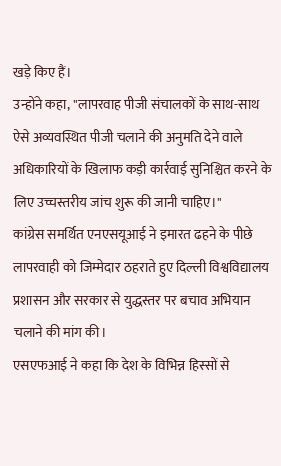खड़े किए हैं।
उन्होंने कहा, ''लापरवाह पीजी संचालकों के साथ-साथ ऐसे अव्यवस्थित पीजी चलाने की अनुमति देने वाले अधिकारियों के खिलाफ कड़ी कार्रवाई सुनिश्चित करने के लिए उच्चस्तरीय जांच शुरू की जानी चाहिए।''
कांग्रेस समर्थित एनएसयूआई ने इमारत ढहने के पीछे लापरवाही को जिम्मेदार ठहराते हुए दिल्ली विश्वविद्यालय प्रशासन और सरकार से युद्धस्तर पर बचाव अभियान चलाने की मांग की।
एसएफआई ने कहा कि देश के विभिन्न हिस्सों से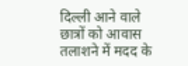दिल्ली आने वाले छात्रों को आवास तलाशने में मदद के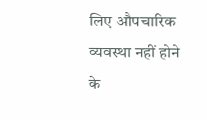लिए औपचारिक व्यवस्था नहीं होने के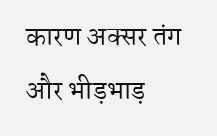कारण अक्सर तंग और भीड़भाड़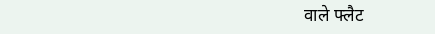वाले फ्लैट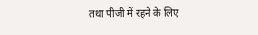तथा पीजी में रहने के लिए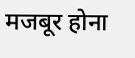मजबूर होना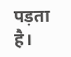पड़ता है।